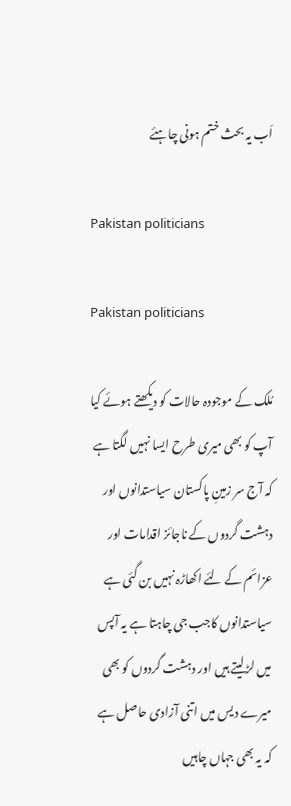اَب یہ بحث ختم ہونی چاہئے

Pakistan politicians

Pakistan politicians

مُلک کے موجودہ حالات کو دیکھتے ہوئے کیا آپ کو بھی میری طرح ایسا نہیں لگتا ہے کہ آج سر زمینِ پاکستان سیاستدانوں اور دہشت گردوں کے ناجائز اقدامات اور عزائم کے لئے اکھاڑہ نہیں بن گئی ہے سیاستدانوں کاجب جی چاہتا ہے یہ آپس میں لڑلیتے ہیں اور دہشت گردوں کو بھی میرے دیس میں اتنی آزادی حاصل ہے کہ یہ بھی جہاں چاہیں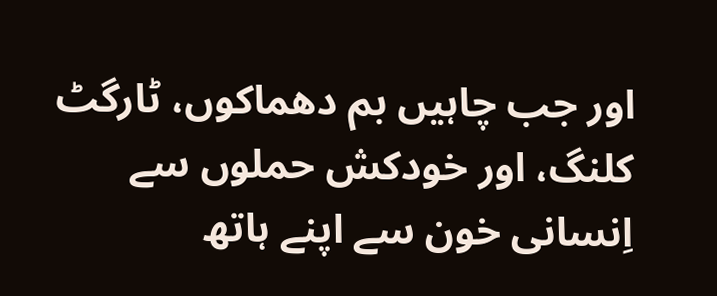اور جب چاہیں بم دھماکوں، ٹارگٹ کلنگ، اور خودکش حملوں سے اِنسانی خون سے اپنے ہاتھ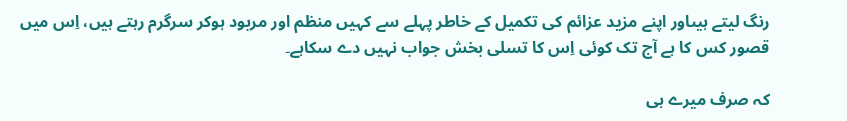رنگ لیتے ہیںاور اپنے مزید عزائم کی تکمیل کے خاطر پہلے سے کہیں منظم اور مربود ہوکر سرگرم رہتے ہیں، اِس میں قصور کس کا ہے آج تک کوئی اِس کا تسلی بخش جواب نہیں دے سکاہے۔

کہ صرف میرے ہی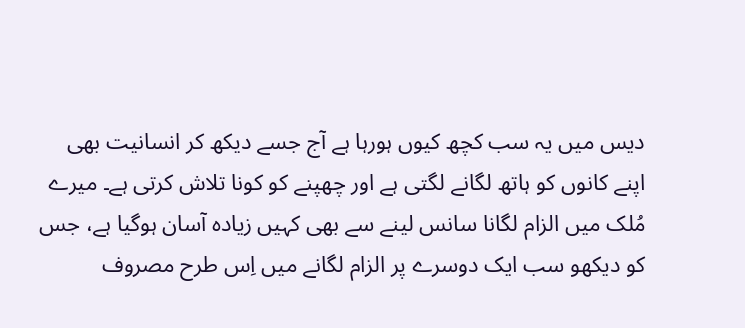دیس میں یہ سب کچھ کیوں ہورہا ہے آج جسے دیکھ کر انسانیت بھی اپنے کانوں کو ہاتھ لگانے لگتی ہے اور چھپنے کو کونا تلاش کرتی ہے۔ میرے مُلک میں الزام لگانا سانس لینے سے بھی کہیں زیادہ آسان ہوگیا ہے، جس کو دیکھو سب ایک دوسرے پر الزام لگانے میں اِس طرح مصروف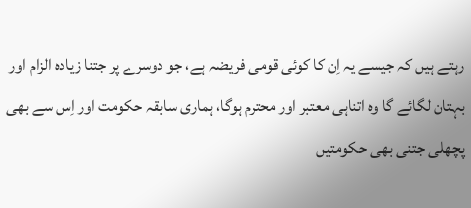رہتے ہیں کہ جیسے یہ اِن کا کوئی قومی فریضہ ہے، جو دوسرے پر جتنا زیادہ الزام اور بہتان لگائے گا وہ اتناہی معتبر اور محترم ہوگا، ہماری سابقہ حکومت اور اِس سے بھی پچھلی جتنی بھی حکومتیں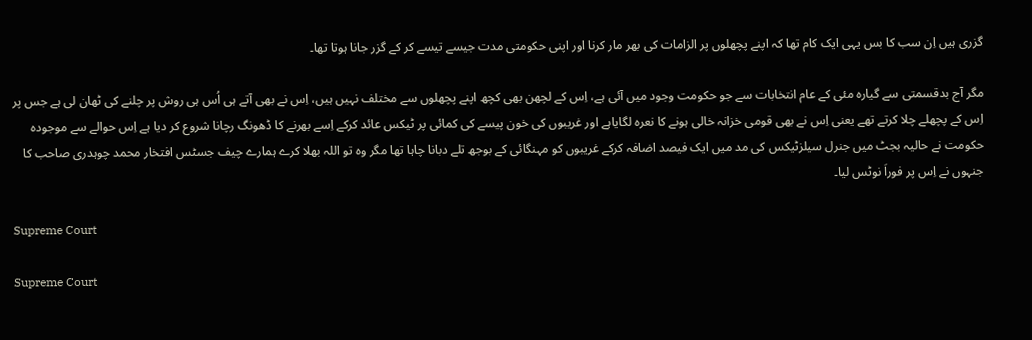گزری ہیں اِن سب کا بس یہی ایک کام تھا کہ اپنے پچھلوں پر الزامات کی بھر مار کرنا اور اپنی حکومتی مدت جیسے تیسے کر کے گزر جانا ہوتا تھا۔

مگر آج بدقسمتی سے گیارہ مئی کے عام انتخابات سے جو حکومت وجود میں آئی ہے، اِس کے لچھن بھی کچھ اپنے پچھلوں سے مختلف نہیں ہیں، اِس نے بھی آتے ہی اُس ہی روش پر چلنے کی ٹھان لی ہے جس پر اِس کے پچھلے چلا کرتے تھے یعنی اِس نے بھی قومی خزانہ خالی ہونے کا نعرہ لگایاہے اور غریبوں کی خون پیسے کی کمائی پر ٹیکس عائد کرکے اِسے بھرنے کا ڈھونگ رچانا شروع کر دیا ہے اِس حوالے سے موجودہ حکومت نے حالیہ بجٹ میں جنرل سیلزٹیکس کی مد میں ایک فیصد اضافہ کرکے غریبوں کو مہنگائی کے بوجھ تلے دبانا چاہا تھا مگر وہ تو اللہ بھلا کرے ہمارے چیف جسٹس افتخار محمد چوہدری صاحب کا جنہوں نے اِس پر فوراَ نوٹس لیا۔

Supreme Court

Supreme Court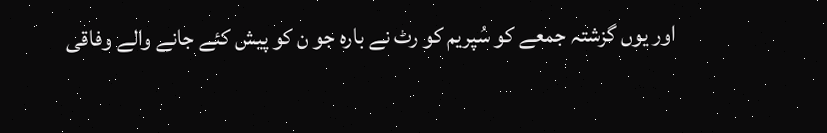اور یوں گزشتہ جمعے کو سُپریم کو رٹ نے بارہ جو ن کو پیش کئے جانے والے وفاقی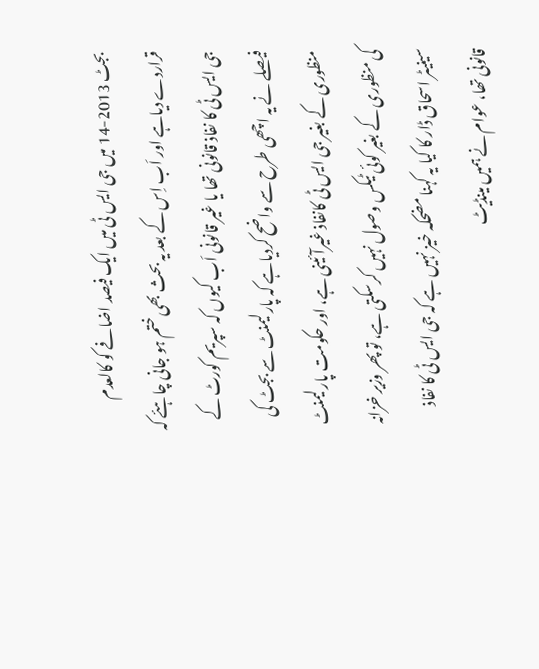بجٹ 2013-14 میں جی ایس ٹی میں ایک فیصد اضافے کو کالعدم قراردے دیاہے اور اَب اِس کے بعد یہ بحث بھی ختم ہو جانی چاہئے کہ جی ایس ٹی کا نفاذ قانونی تھا یا غیر قانونی اَب کیوں کہ سپریم کورٹ کے فیصلے نے یہ اچھی طرح سے واضح کردیاہے کہ پارلیمنٹ سے بجٹ کی منظوری کے بغیر جی ایس ٹی کانفاذ غیرآئینی ہے، اور حکومت پارلیمنٹ کی منظوری کے بغیر کوئی ٹیکس وصول نہیں کرسکتی ہے، تو پھر وزیر خزانہ سینیٹر اسحاق ڈار کا کیا یہ کہنا مضحکہ خیز نہیں ہے کہ جی ایس ٹی کا نفاذ قانونی تھا، عوام نے ہمیں مینڈیٹ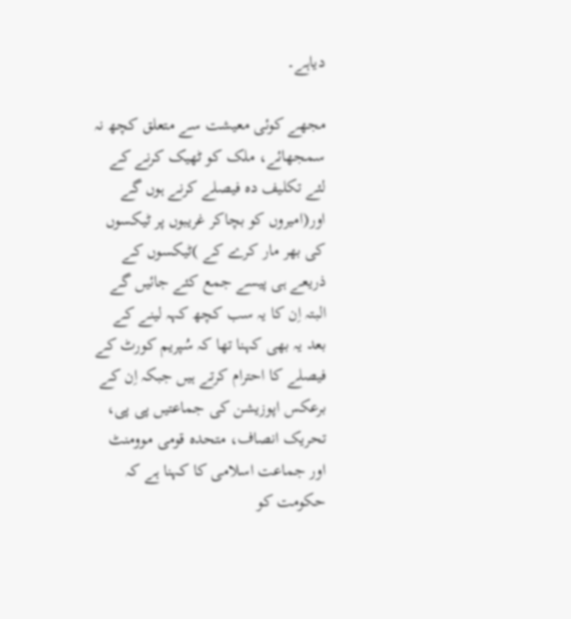دیاہے۔

مجھے کوئی معیشت سے متعلق کچھ نہ سمجھائے، ملک کو ٹھیک کرنے کے لئے تکلیف دہ فیصلے کرنے ہوں گے اور(امیروں کو بچاکر غریبوں پر ٹیکسوں کی بھر مار کرے کے )ٹیکسوں کے ذریعے ہی پیسے جمع کئے جائیں گے البتہ اِن کا یہ سب کچھ کہہ لینے کے بعد یہ بھی کہنا تھا کہ سُپریم کورٹ کے فیصلے کا احترام کرتے ہیں جبکہ اِن کے برعکس اپوزیشن کی جماعتیں پی پی، تحریک انصاف، متحدہ قومی موومنٹ اور جماعت اسلامی کا کہنا ہے کہ حکومت کو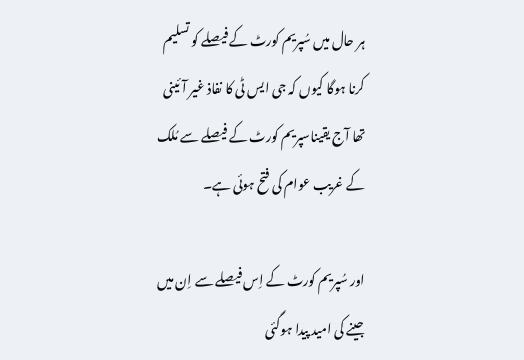ہر حال میں سُپریم کورٹ کے فیصلے کو تسلیم کرنا ہوگا کیوں کہ جی ایس ٹی کا نفاذ غیر آئینی تھا آج یقیناسپریم کورٹ کے فیصلے سے مُلک کے غریب عوام کی فتح ہوئی ہے۔

اور سُپریم کورٹ کے اِس فیصلے سے اِن میں جینے کی امید پیدا ہوگئی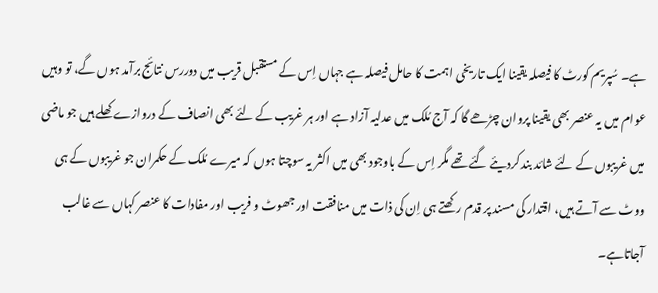ہے۔ سُپریم کورٹ کا فیصلہ یقینا ایک تاریخی اہمت کا حامل فیصلہ ہے جہاں اِس کے مستقبل قریب میں دوررس نتائج برآمد ہوں گے، تو وہیں عوام میں یہ عنصر بھی یقینا پروان چڑھے گا کہ آج مُلک میں عدلیہ آزاد ہے اور ہر غریب کے لئے بھی انصاف کے دروازے کھلے ہیں جو ماضی میں غریبوں کے لئے شائد بند کردیئے گئے تھے مگر اِس کے باوجود بھی میں اکثر یہ سوچتا ہوں کہ میرے مُلک کے حکمران جو غریبوں کے ہی ووٹ سے آتے ہیں، اقتدار کی مسند پر قدم رکھتے ہی اِن کی ذات میں منافقت اور جھوٹ و فریب اور مفادات کا عنصر کہاں سے غالب آجاتاہے۔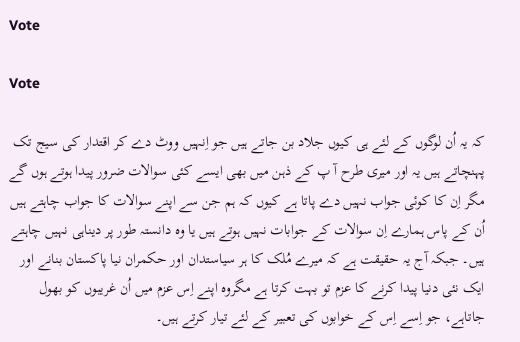Vote

Vote

کہ یہ اُن لوگوں کے لئے ہی کیوں جلاد بن جاتے ہیں جو اِنہیں ووٹ دے کر اقتدار کی سیج تک پہنچاتے ہیں یہ اور میری طرح آ پ کے ذہن میں بھی ایسے کئی سوالات ضرور پیدا ہوتے ہوں گے مگر اِن کا کوئی جواب نہیں دے پاتا ہے کیوں کہ ہم جن سے اپنے سوالات کا جواب چاہتے ہیں اُن کے پاس ہمارے اِن سوالات کے جوابات نہیں ہوتے ہیں یا وہ دانستہ طور پر دیناہی نہیں چاہتے ہیں۔ جبکہ آج یہ حقیقت ہے کہ میرے مُلک کا ہر سیاستدان اور حکمران نیا پاکستان بنانے اور ایک نئی دنیا پیدا کرنے کا عزم تو بہت کرتا ہے مگروہ اپنے اِس عزم میں اُن غریبوں کو بھول جاتاہے، جو اِسے اِس کے خوابوں کی تعبیر کے لئے تیار کرتے ہیں۔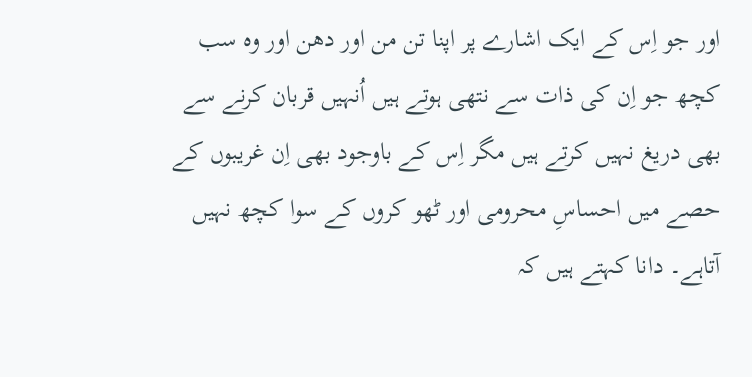اور جو اِس کے ایک اشارے پر اپنا تن من اور دھن اور وہ سب کچھ جو اِن کی ذات سے نتھی ہوتے ہیں اُنہیں قربان کرنے سے بھی دریغ نہیں کرتے ہیں مگر اِس کے باوجود بھی اِن غریبوں کے حصے میں احساسِ محرومی اور ٹھو کروں کے سوا کچھ نہیں آتاہے۔ دانا کہتے ہیں کہ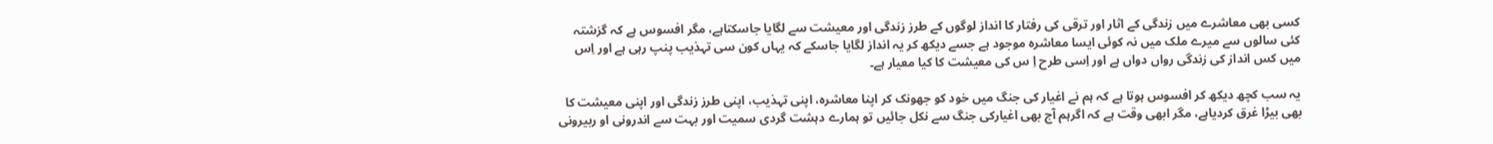کسی بھی معاشرے میں زندگی کے اثار اور ترقی کی رفتار کا انداز لوگوں کے طرز زندگی اور معیشت سے لگایا جاسکتاہے، مگر افسوس ہے کہ گزشتہ کئی سالوں سے میرے ملک میں نہ کوئی ایسا معاشرہ موجود ہے جسے دیکھ کر یہ انداز لگایا جاسکے کہ یہاں کون سی تہذیب پنپ رہی ہے اور اِس میں کس انداز کی زندگی رواں دواں ہے اور اِسی طرح اِ س کی معیشت کا کیا معیار ہے۔

یہ سب کچھ دیکھ کر افسوس ہوتا ہے کہ ہم نے اغیار کی جنگ میں خود کو جھونک کر اپنا معاشرہ، اپنی تہذیب، اپنی طرز زندگی اور اپنی معیشت کا بھی بیڑا غرق کردیاہے، مگر ابھی وقت ہے کہ اگرہم آج بھی اغیارکی جنگ سے نکل جائیں تو ہمارے دہشت گردی سمیت اور بہت سے اندرونی او ربیرونی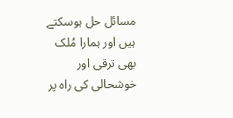مسائل حل ہوسکتے ہیں اور ہمارا مُلک بھی ترقی اور خوشحالی کی راہ پر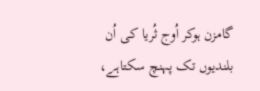گامزن ہوکر اُوج ثُریا کی اُن بلندیوں تک پہنچ سکتاہے،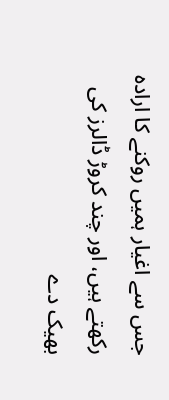جس سے اغیار ہمیں روکنے کا ارادہ رکھتے ہیں، اور چند کروڑ ڈالرز کی بھیک دے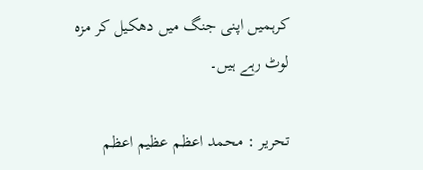کرہمیں اپنی جنگ میں دھکیل کر مزہ لوٹ رہے ہیں۔

تحریر : محمد اعظم عظیم اعظم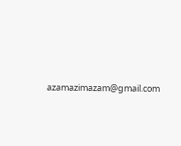azamazimazam@gmail.com